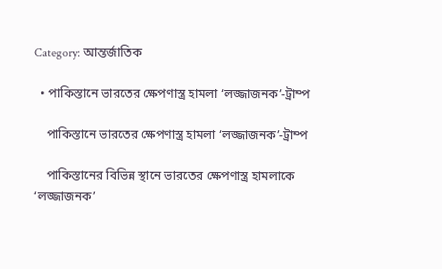Category: আন্তর্জাতিক

  • পাকিস্তানে ভারতের ক্ষেপণাস্ত্র হামলা ‘লজ্জাজনক’-ট্রাম্প

    পাকিস্তানে ভারতের ক্ষেপণাস্ত্র হামলা ‘লজ্জাজনক’-ট্রাম্প

    পাকিস্তানের বিভিন্ন স্থানে ভারতের ক্ষেপণাস্ত্র হামলাকে ‘লজ্জাজনক’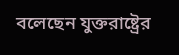বলেছেন যুক্তরাষ্ট্রের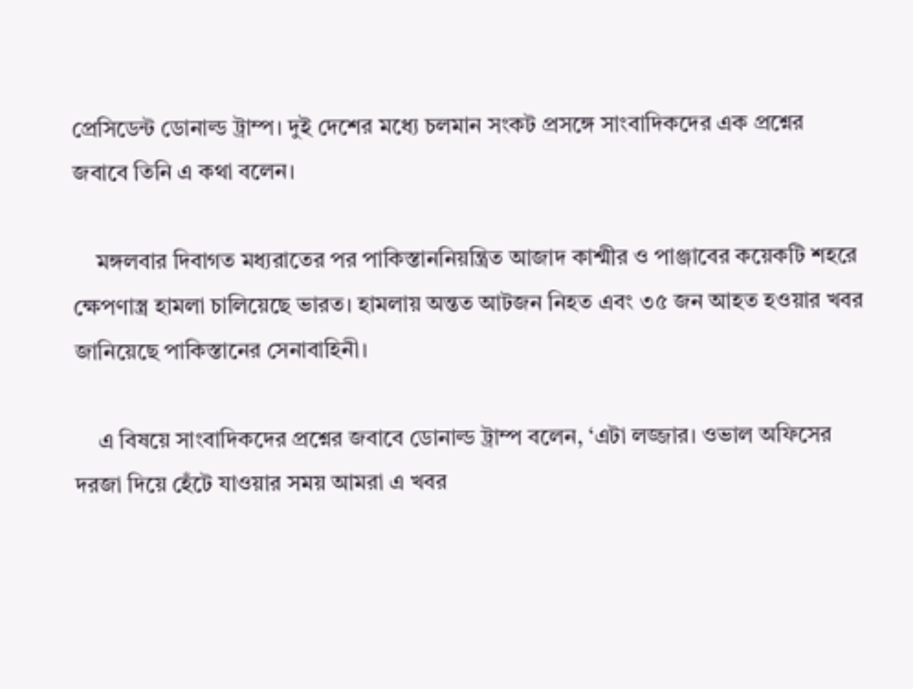প্রেসিডেন্ট ডোনাল্ড ট্রাম্প। দুই দেশের মধ্যে চলমান সংকট প্রসঙ্গে সাংবাদিকদের এক প্রশ্নের জবাবে তিনি এ কথা বলেন।

    মঙ্গলবার দিবাগত মধ্যরাতের পর পাকিস্তাননিয়ন্ত্রিত আজাদ কাশ্মীর ও পাঞ্জাবের কয়েকটি শহরে ক্ষেপণাস্ত্র হামলা চালিয়েছে ভারত। হামলায় অন্তত আটজন নিহত এবং ৩৫ জন আহত হওয়ার খবর জানিয়েছে পাকিস্তানের সেনাবাহিনী।

    এ বিষয়ে সাংবাদিকদের প্রশ্নের জবাবে ডোনাল্ড ট্রাম্প বলেন, ‘এটা লজ্জার। ওভাল অফিসের দরজা দিয়ে হেঁটে যাওয়ার সময় আমরা এ খবর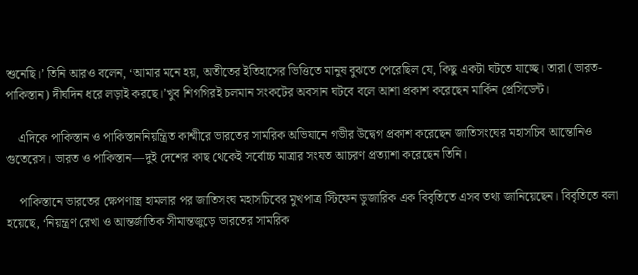শুনেছি।’ তিনি আরও বলেন, ‘আমার মনে হয়, অতীতের ইতিহাসের ভিত্তিতে মানুষ বুঝতে পেরেছিল যে, কিছু একটা ঘটতে যাচ্ছে। তারা (ভারত-পাকিস্তান) দীর্ঘদিন ধরে লড়াই করছে।’খুব শিগগিরই চলমান সংকটের অবসান ঘটবে বলে আশা প্রকাশ করেছেন মার্কিন প্রেসিডেন্ট।

    এদিকে পাকিস্তান ও পাকিস্তাননিয়ন্ত্রিত কাশ্মীরে ভারতের সামরিক অভিযানে গভীর উদ্বেগ প্রকাশ করেছেন জাতিসংঘের মহাসচিব আন্তোনিও গুতেরেস। ভারত ও পাকিস্তান—দুই দেশের কাছ থেকেই সর্বোচ্চ মাত্রার সংযত আচরণ প্রত্যাশা করেছেন তিনি।

    পাকিস্তানে ভারতের ক্ষেপণাস্ত্র হামলার পর জাতিসংঘ মহাসচিবের মুখপাত্র স্টিফেন ডুজারিক এক বিবৃতিতে এসব তথ্য জানিয়েছেন। বিবৃতিতে বলা হয়েছে, ‘নিয়ন্ত্রণ রেখা ও আন্তর্জাতিক সীমান্তজুড়ে ভারতের সামরিক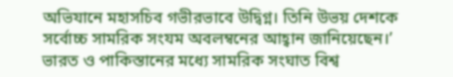অভিযানে মহাসচিব গভীরভাবে উদ্বিগ্ন। তিনি উভয় দেশকে সর্বোচ্চ সামরিক সংযম অবলম্বনের আহ্বান জানিয়েছেন।’ ভারত ও পাকিস্তানের মধ্যে সামরিক সংঘাত বিশ্ব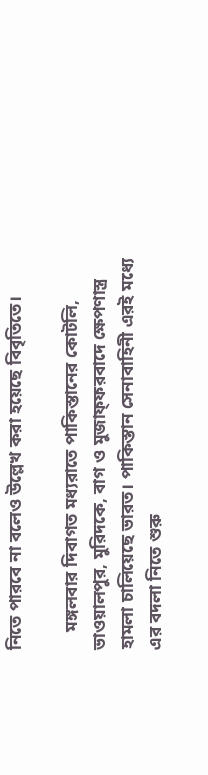নিতে পারবে না বলেও উল্লেখ করা হয়েছে বিবৃতিতে।

    মঙ্গলবার দিবাগত মধ্যরাতে পাকিস্তানের কোটলি, ভাওয়ালপুর, মুরিদকে, বাগ ও মুজাফ্ফরবাদে ক্ষেপণাস্ত্র হামলা চালিয়েছে ভারত। পাকিস্তান সেনাবাহিনী এরই মধ্যে এর বদলা নিতে শুরু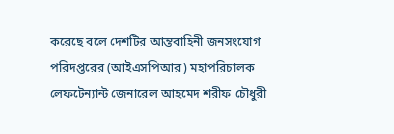করেছে বলে দেশটির আন্তবাহিনী জনসংযোগ পরিদপ্তরের (আইএসপিআর) মহাপরিচালক লেফটেন্যান্ট জেনারেল আহমেদ শরীফ চৌধুরী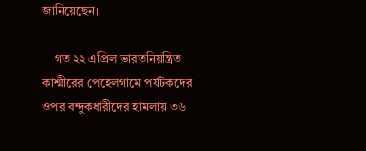জানিয়েছেন।

    গত ২২ এপ্রিল ভারতনিয়ন্ত্রিত কাশ্মীরের পেহেলগামে পর্যটকদের ওপর বন্দুকধারীদের হামলায় ৩৬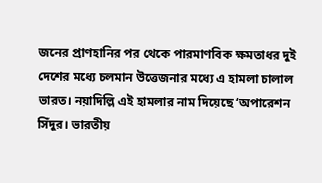জনের প্রাণহানির পর থেকে পারমাণবিক ক্ষমতাধর দুই দেশের মধ্যে চলমান উত্তেজনার মধ্যে এ হামলা চালাল ভারত। নয়াদিল্লি এই হামলার নাম দিয়েছে ‘অপারেশন সিঁদুর। ভারতীয়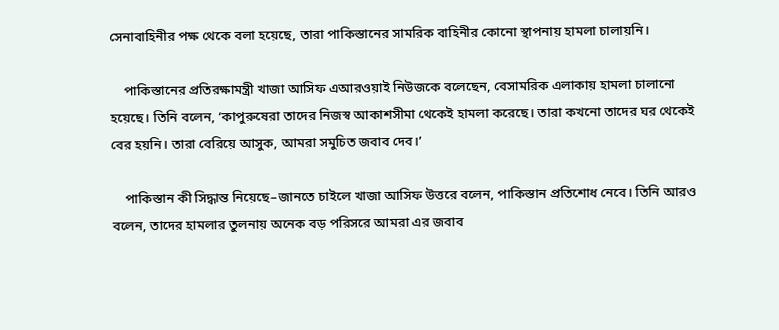সেনাবাহিনীর পক্ষ থেকে বলা হয়েছে, তারা পাকিস্তানের সামরিক বাহিনীর কোনো স্থাপনায় হামলা চালায়নি।

    পাকিস্তানের প্রতিরক্ষামন্ত্রী খাজা আসিফ এআরওয়াই নিউজকে বলেছেন, বেসামরিক এলাকায় হামলা চালানো হয়েছে। তিনি বলেন, ‘কাপুরুষেরা তাদের নিজস্ব আকাশসীমা থেকেই হামলা করেছে। তারা কখনো তাদের ঘর থেকেই বের হয়নি। তারা বেরিয়ে আসুক, আমরা সমুচিত জবাব দেব।’

    পাকিস্তান কী সিদ্ধান্ত নিয়েছে–জানতে চাইলে খাজা আসিফ উত্তরে বলেন, পাকিস্তান প্রতিশোধ নেবে। তিনি আরও বলেন, তাদের হামলার তুলনায় অনেক বড় পরিসরে আমরা এর জবাব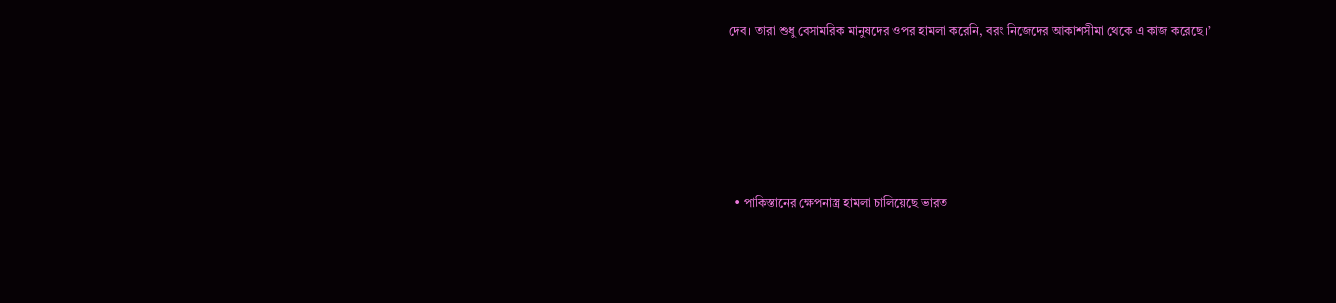দেব। তারা শুধু বেসামরিক মানুষদের ওপর হামলা করেনি, বরং নিজেদের আকাশসীমা থেকে এ কাজ করেছে।’





  • পাকিস্তানের ক্ষেপনাস্ত্র হামলা চালিয়েছে ভারত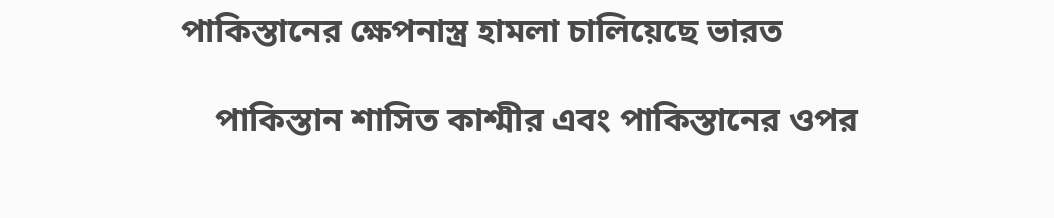পাকিস্তানের ক্ষেপনাস্ত্র হামলা চালিয়েছে ভারত

    পাকিস্তান শাসিত কাশ্মীর এবং পাকিস্তানের ওপর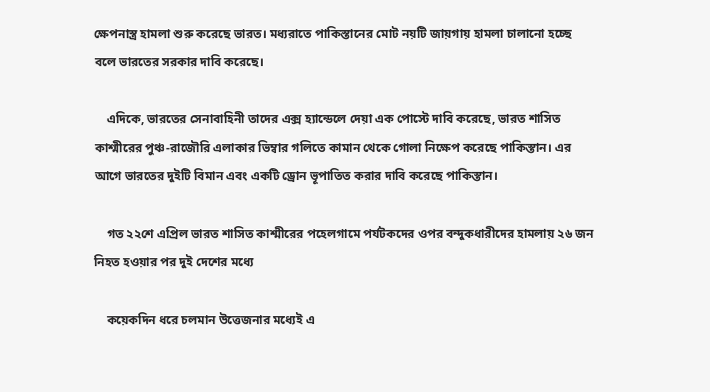ক্ষেপনাস্ত্র হামলা শুরু করেছে ভারত। মধ্যরাতে পাকিস্তানের মোট নয়টি জায়গায় হামলা চালানো হচ্ছে বলে ভারতের সরকার দাবি করেছে।

    এদিকে, ভারতের সেনাবাহিনী তাদের এক্স হ্যান্ডেলে দেয়া এক পোস্টে দাবি করেছে, ভারত শাসিত কাশ্মীরের পুঞ্চ-রাজৌরি এলাকার ভিম্বার গলিতে কামান থেকে গোলা নিক্ষেপ করেছে পাকিস্তান। এর আগে ভারতের দুইটি বিমান এবং একটি ড্রোন ভূপাতিত করার দাবি করেছে পাকিস্তান।

    গত ২২শে এপ্রিল ভারত শাসিত কাশ্মীরের পহেলগামে পর্যটকদের ওপর বন্দুকধারীদের হামলায় ২৬ জন নিহত হওয়ার পর দুই দেশের মধ্যে

    কয়েকদিন ধরে চলমান উত্তেজনার মধ্যেই এ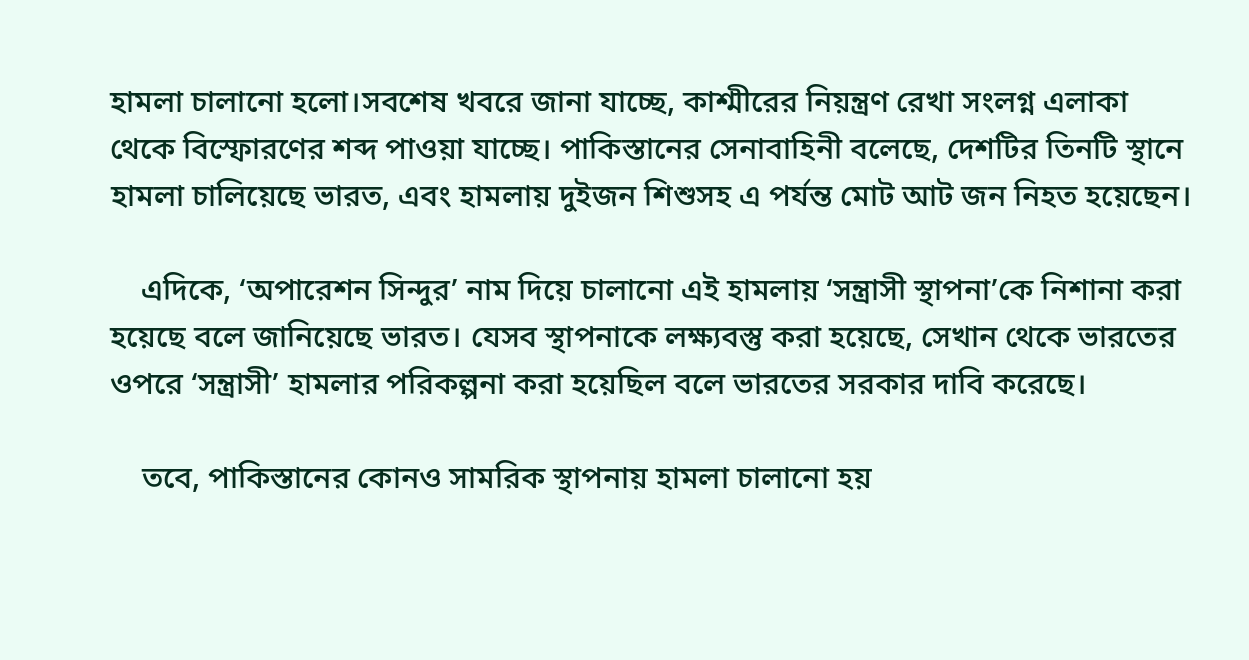হামলা চালানো হলো।সবশেষ খবরে জানা যাচ্ছে, কাশ্মীরের নিয়ন্ত্রণ রেখা সংলগ্ন এলাকা থেকে বিস্ফোরণের শব্দ পাওয়া যাচ্ছে। পাকিস্তানের সেনাবাহিনী বলেছে, দেশটির তিনটি স্থানে হামলা চালিয়েছে ভারত, এবং হামলায় দুইজন শিশুসহ এ পর্যন্ত মোট আট জন নিহত হয়েছেন।

    এদিকে, ‘অপারেশন সিন্দুর’ নাম দিয়ে চালানো এই হামলায় ‘সন্ত্রাসী স্থাপনা’কে নিশানা করা হয়েছে বলে জানিয়েছে ভারত। যেসব স্থাপনাকে লক্ষ্যবস্তু করা হয়েছে, সেখান থেকে ভারতের ওপরে ‘সন্ত্রাসী’ হামলার পরিকল্পনা করা হয়েছিল বলে ভারতের সরকার দাবি করেছে।

    তবে, পাকিস্তানের কোনও সামরিক স্থাপনায় হামলা চালানো হয়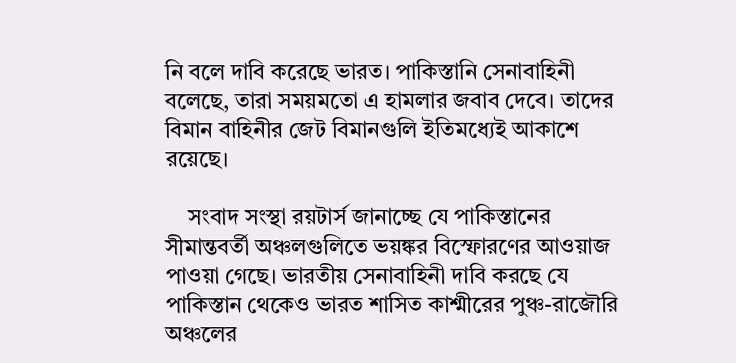নি বলে দাবি করেছে ভারত। পাকিস্তানি সেনাবাহিনী বলেছে, তারা সময়মতো এ হামলার জবাব দেবে। তাদের বিমান বাহিনীর জেট বিমানগুলি ইতিমধ্যেই আকাশে রয়েছে।

    সংবাদ সংস্থা রয়টার্স জানাচ্ছে যে পাকিস্তানের সীমান্তবর্তী অঞ্চলগুলিতে ভয়ঙ্কর বিস্ফোরণের আওয়াজ পাওয়া গেছে। ভারতীয় সেনাবাহিনী দাবি করছে যে পাকিস্তান থেকেও ভারত শাসিত কাশ্মীরের পুঞ্চ-রাজৌরি অঞ্চলের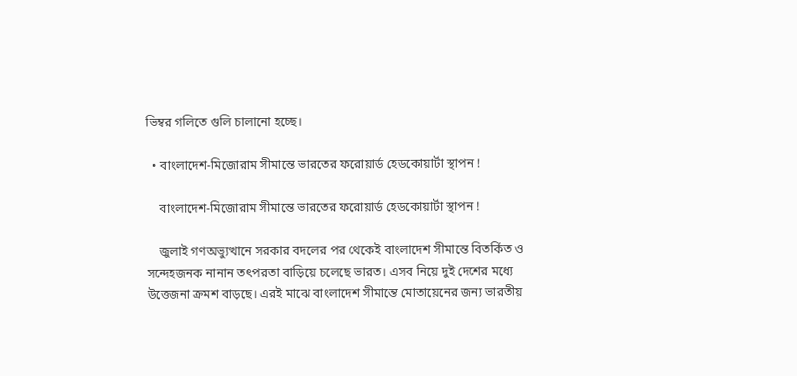ভিম্বর গলিতে গুলি চালানো হচ্ছে।

  • বাংলাদেশ-মিজোরাম সীমান্তে ভারতের ফরোয়ার্ড হেডকোয়ার্টা স্থাপন !

    বাংলাদেশ-মিজোরাম সীমান্তে ভারতের ফরোয়ার্ড হেডকোয়ার্টা স্থাপন !

    জুলাই গণঅভ্যুত্থানে সরকার বদলের পর থেকেই বাংলাদেশ সীমান্তে বিতর্কিত ও সন্দেহজনক নানান তৎপরতা বাড়িয়ে চলেছে ভারত। এসব নিয়ে দুই দেশের মধ্যে উত্তেজনা ক্রমশ বাড়ছে। এরই মাঝে বাংলাদেশ সীমান্তে মোতায়েনের জন্য ভারতীয়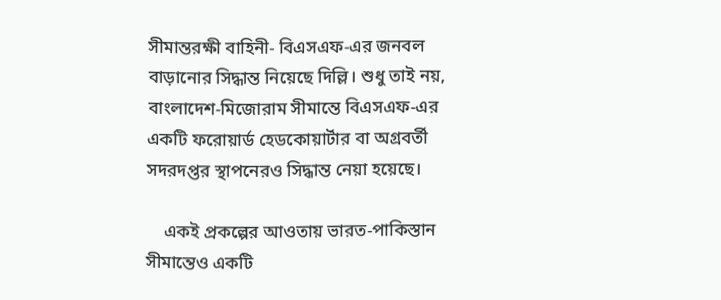সীমান্তরক্ষী বাহিনী- বিএসএফ-এর জনবল বাড়ানোর সিদ্ধান্ত নিয়েছে দিল্লি। শুধু তাই নয়, বাংলাদেশ-মিজোরাম সীমান্তে বিএসএফ-এর একটি ফরোয়ার্ড হেডকোয়ার্টার বা অগ্রবর্তী সদরদপ্তর স্থাপনেরও সিদ্ধান্ত নেয়া হয়েছে।

    একই প্রকল্পের আওতায় ভারত-পাকিস্তান সীমান্তেও একটি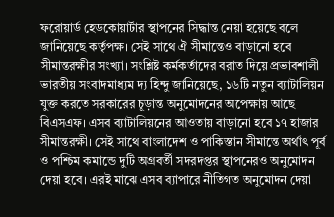ফরোয়ার্ড হেডকোয়ার্টার স্থাপনের সিদ্ধান্ত নেয়া হয়েছে বলে জানিয়েছে কর্তৃপক্ষ। সেই সাথে ঐ সীমান্তেও বাড়ানো হবে সীমান্তরক্ষীর সংখ্যা। সংশ্লিষ্ট কর্মকর্তাদের বরাত দিয়ে প্রভাবশালী ভারতীয় সংবাদমাধ্যম দ্য হিন্দু জানিয়েছে, ১৬টি নতুন ব্যাটালিয়ন যুক্ত করতে সরকারের চূড়ান্ত অনুমোদনের অপেক্ষায় আছে বিএসএফ। এসব ব্যাটালিয়নের আওতায় বাড়ানো হবে ১৭ হাজার সীমান্তরক্ষী। সেই সাথে বাংলাদেশ ও পাকিস্তান সীমান্তে অর্থাৎ পূর্ব ও পশ্চিম কমান্ডে দুটি অগ্রবর্তী সদরদপ্তর স্থাপনেরও অনুমোদন দেয়া হবে। এরই মাঝে এসব ব্যাপারে নীতিগত অনুমোদন দেয়া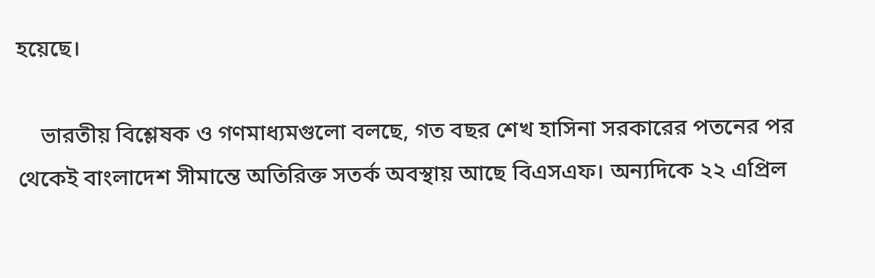হয়েছে।

    ভারতীয় বিশ্লেষক ও গণমাধ্যমগুলো বলছে, গত বছর শেখ হাসিনা সরকারের পতনের পর থেকেই বাংলাদেশ সীমান্তে অতিরিক্ত সতর্ক অবস্থায় আছে বিএসএফ। অন্যদিকে ২২ এপ্রিল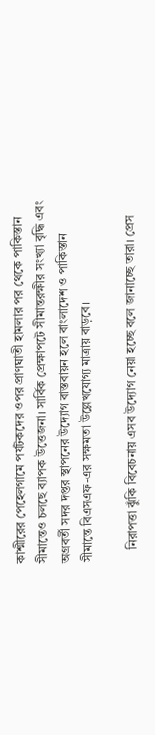কাশ্মীরের পেহেলগামে পর্যটকদের ওপর প্রাণঘাতী হামলার পর থেকে পাকিস্তান সীমান্তেও চলছে ব্যাপক উত্তেজনা। সার্বিক প্রেক্ষাপটে সীমান্তরক্ষীর সংখ্যা বৃদ্ধি এবং অগ্রবর্তী সদর দপ্তর স্থাপনের উদ্যোগ বাস্তবায়ন হলে বাংলাদেশ ও পাকিস্তান সীমান্তে বিএসএফ-এর সক্ষমতা উল্লেখযোগ্য মাত্রায় বাড়বে।

    নিরাপত্তা ঝুঁকি বিবেচনায় এসব উদ্যোগ নেয়া হচ্ছে বলে জানাচ্ছে তারা। প্রেস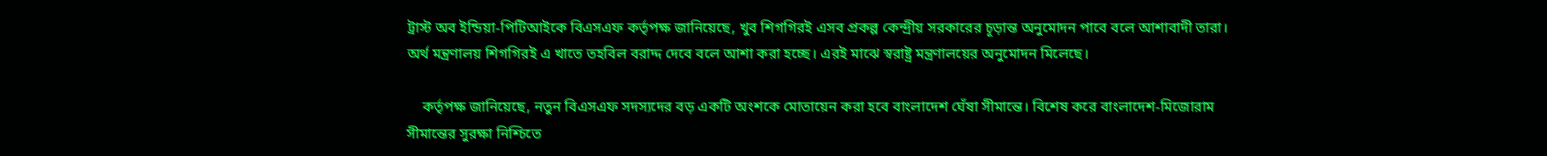ট্রাস্ট অব ইন্ডিয়া-পিটিআইকে বিএসএফ কর্তৃপক্ষ জানিয়েছে, খুব শিগগিরই এসব প্রকল্প কেন্দ্রীয় সরকারের চূড়ান্ত অনুমোদন পাবে বলে আশাবাদী তারা। অর্থ মন্ত্রণালয় শিগগিরই এ খাতে তহবিল বরাদ্দ দেবে বলে আশা করা হচ্ছে। এরই মাঝে স্বরাষ্ট্র মন্ত্রণালয়ের অনুমোদন মিলেছে।

    কর্তৃপক্ষ জানিয়েছে, নতুন বিএসএফ সদস্যদের বড় একটি অংশকে মোতায়েন করা হবে বাংলাদেশ ঘেঁষা সীমান্তে। বিশেষ করে বাংলাদেশ-মিজোরাম সীমান্তের সুরক্ষা নিশ্চিতে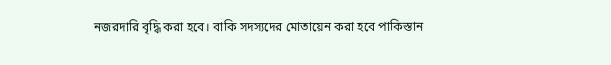নজরদারি বৃদ্ধি করা হবে। বাকি সদস্যদের মোতায়েন করা হবে পাকিস্তান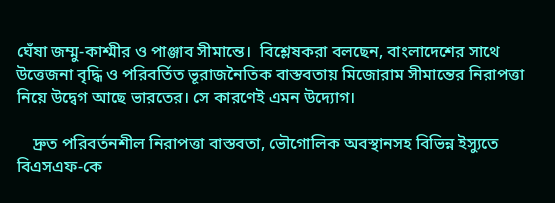ঘেঁষা জম্মু-কাশ্মীর ও পাঞ্জাব সীমান্তে।  বিশ্লেষকরা বলছেন, বাংলাদেশের সাথে উত্তেজনা বৃদ্ধি ও পরিবর্তিত ভূরাজনৈতিক বাস্তবতায় মিজোরাম সীমান্তের নিরাপত্তা নিয়ে উদ্বেগ আছে ভারতের। সে কারণেই এমন উদ্যোগ।

    দ্রুত পরিবর্তনশীল নিরাপত্তা বাস্তবতা, ভৌগোলিক অবস্থানসহ বিভিন্ন ইস্যুতে বিএসএফ-কে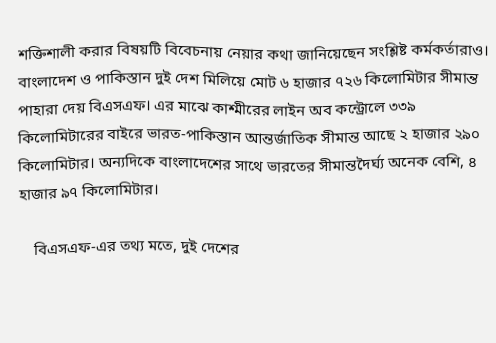শক্তিশালী করার বিষয়টি বিবেচনায় নেয়ার কথা জানিয়েছেন সংশ্লিষ্ট কর্মকর্তারাও। বাংলাদেশ ও পাকিস্তান দুই দেশ মিলিয়ে মোট ৬ হাজার ৭২৬ কিলোমিটার সীমান্ত পাহারা দেয় বিএসএফ। এর মাঝে কাশ্মীরের লাইন অব কন্ট্রোলে ৩৩৯ কিলোমিটারের বাইরে ভারত-পাকিস্তান আন্তর্জাতিক সীমান্ত আছে ২ হাজার ২৯০ কিলোমিটার। অন্যদিকে বাংলাদেশের সাথে ভারতের সীমান্তদৈর্ঘ্য অনেক বেশি, ৪ হাজার ৯৭ কিলোমিটার।

    বিএসএফ-এর তথ্য মতে, দুই দেশের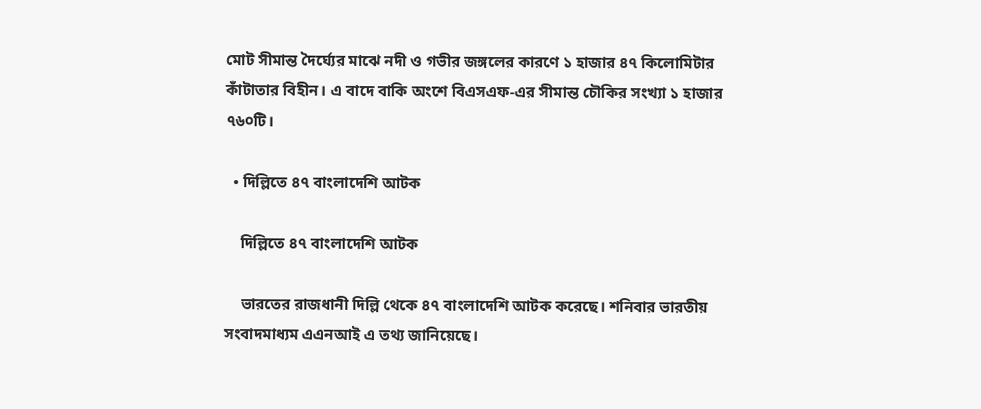মোট সীমান্ত দৈর্ঘ্যের মাঝে নদী ও গভীর জঙ্গলের কারণে ১ হাজার ৪৭ কিলোমিটার কাঁটাতার বিহীন। এ বাদে বাকি অংশে বিএসএফ-এর সীমান্ত চৌকির সংখ্যা ১ হাজার ৭৬০টি।

  • দিল্লিতে ৪৭ বাংলাদেশি আটক

    দিল্লিতে ৪৭ বাংলাদেশি আটক

    ভারতের রাজধানী দিল্লি থেকে ৪৭ বাংলাদেশি আটক করেছে। শনিবার ভারতীয় সংবাদমাধ্যম এএনআই এ তথ্য জানিয়েছে।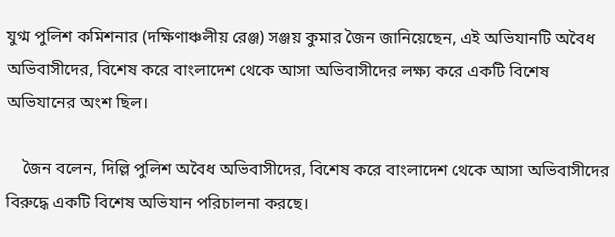যুগ্ম পুলিশ কমিশনার (দক্ষিণাঞ্চলীয় রেঞ্জ) সঞ্জয় কুমার জৈন জানিয়েছেন, এই অভিযানটি অবৈধ অভিবাসীদের, বিশেষ করে বাংলাদেশ থেকে আসা অভিবাসীদের লক্ষ্য করে একটি বিশেষ অভিযানের অংশ ছিল।

    জৈন বলেন, দিল্লি পুলিশ অবৈধ অভিবাসীদের, বিশেষ করে বাংলাদেশ থেকে আসা অভিবাসীদের বিরুদ্ধে একটি বিশেষ অভিযান পরিচালনা করছে।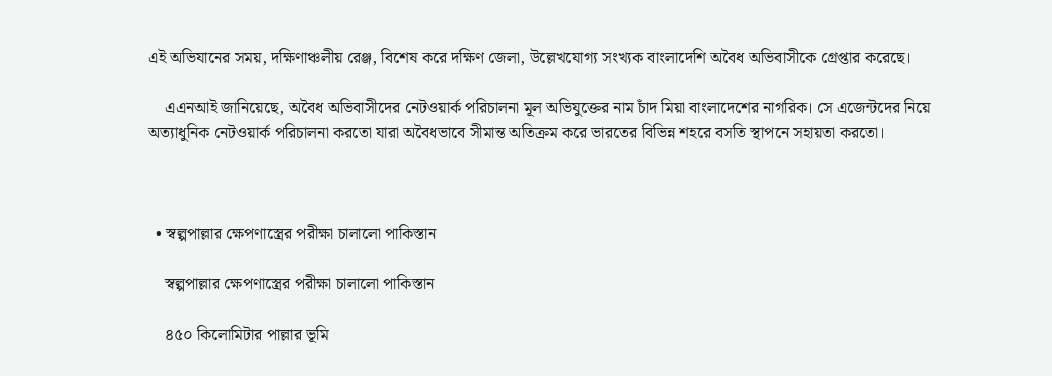এই অভিযানের সময়, দক্ষিণাঞ্চলীয় রেঞ্জ, বিশেষ করে দক্ষিণ জেলা, উল্লেখযোগ্য সংখ্যক বাংলাদেশি অবৈধ অভিবাসীকে গ্রেপ্তার করেছে।

    এএনআই জানিয়েছে, অবৈধ অভিবাসীদের নেটওয়ার্ক পরিচালনা মূল অভিযুক্তের নাম চাঁদ মিয়া বাংলাদেশের নাগরিক। সে এজেন্টদের নিয়ে অত্যাধুনিক নেটওয়ার্ক পরিচালনা করতো যারা অবৈধভাবে সীমান্ত অতিক্রম করে ভারতের বিভিন্ন শহরে বসতি স্থাপনে সহায়তা করতো।



  • স্বল্পপাল্লার ক্ষেপণাস্ত্রের পরীক্ষা চালালো পাকিস্তান

    স্বল্পপাল্লার ক্ষেপণাস্ত্রের পরীক্ষা চালালো পাকিস্তান

    ৪৫০ কিলোমিটার পাল্লার ভূমি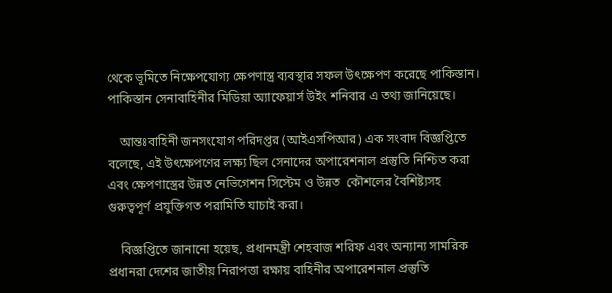থেকে ভূমিতে নিক্ষেপযোগ্য ক্ষেপণাস্ত্র ব্যবস্থার সফল উৎক্ষেপণ করেছে পাকিস্তান। পাকিস্তান সেনাবাহিনীর মিডিয়া অ্যাফেয়ার্স উইং শনিবার এ তথ্য জানিয়েছে।

    আন্তঃবাহিনী জনসংযোগ পরিদপ্তর (আইএসপিআর) এক সংবাদ বিজ্ঞপ্তিতে বলেছে, এই উৎক্ষেপণের লক্ষ্য ছিল সেনাদের অপারেশনাল প্রস্তুতি নিশ্চিত করা এবং ক্ষেপণাস্ত্রের উন্নত নেভিগেশন সিস্টেম ও উন্নত  কৌশলের বৈশিষ্ট্যসহ গুরুত্বপূর্ণ প্রযুক্তিগত পরামিতি যাচাই করা।

    বিজ্ঞপ্তিতে জানানো হয়েছ, প্রধানমন্ত্রী শেহবাজ শরিফ এবং অন্যান্য সামরিক প্রধানরা দেশের জাতীয় নিরাপত্তা রক্ষায় বাহিনীর অপারেশনাল প্রস্তুতি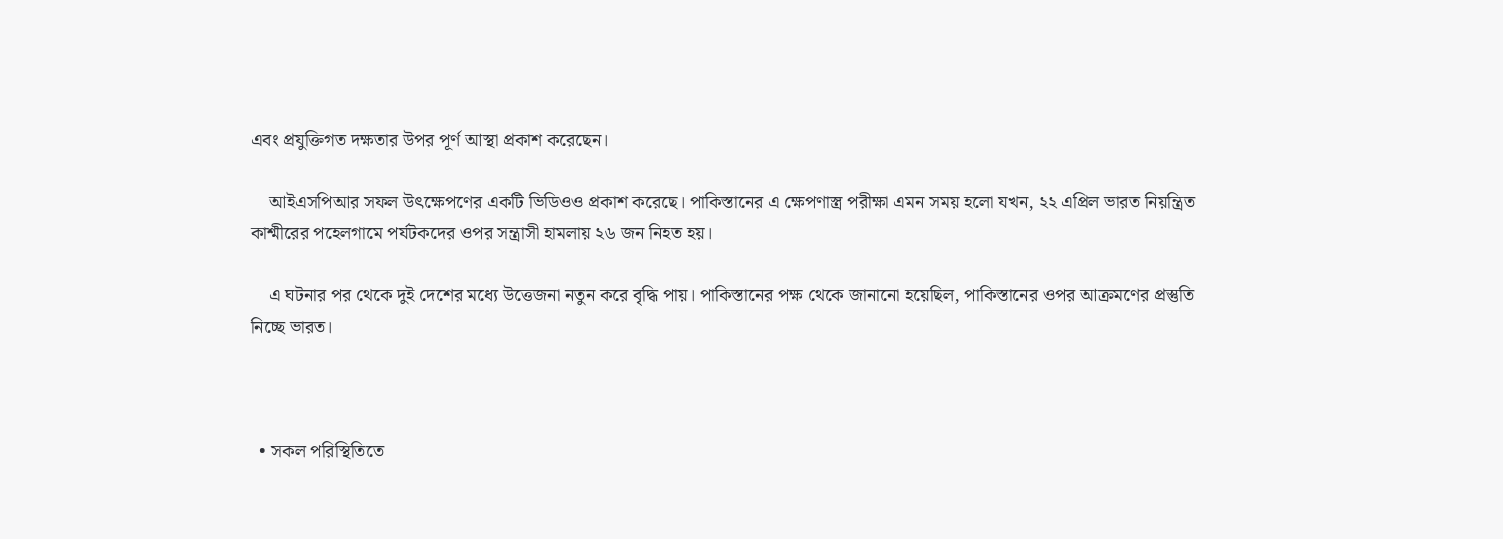এবং প্রযুক্তিগত দক্ষতার উপর পূর্ণ আস্থা প্রকাশ করেছেন।

    আইএসপিআর সফল উৎক্ষেপণের একটি ভিডিওও প্রকাশ করেছে। পাকিস্তানের এ ক্ষেপণাস্ত্র পরীক্ষা এমন সময় হলো যখন, ২২ এপ্রিল ভারত নিয়ন্ত্রিত কাশ্মীরের পহেলগামে পর্যটকদের ওপর সন্ত্রাসী হামলায় ২৬ জন নিহত হয়।

    এ ঘটনার পর থেকে দুই দেশের মধ্যে উত্তেজনা নতুন করে বৃদ্ধি পায়। পাকিস্তানের পক্ষ থেকে জানানো হয়েছিল, পাকিস্তানের ওপর আক্রমণের প্রস্তুতি নিচ্ছে ভারত।



  • সকল পরিস্থিতিতে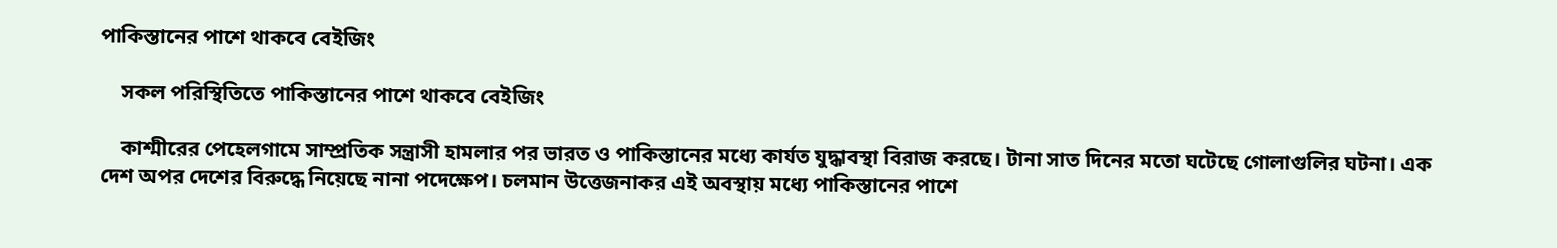পাকিস্তানের পাশে থাকবে বেইজিং

    সকল পরিস্থিতিতে পাকিস্তানের পাশে থাকবে বেইজিং

    কাশ্মীরের পেহেলগামে সাম্প্রতিক সন্ত্রাসী হামলার পর ভারত ও পাকিস্তানের মধ্যে কার্যত যুদ্ধাবস্থা বিরাজ করছে। টানা সাত দিনের মতো ঘটেছে গোলাগুলির ঘটনা। এক দেশ অপর দেশের বিরুদ্ধে নিয়েছে নানা পদেক্ষেপ। চলমান উত্তেজনাকর এই অবস্থায় মধ্যে পাকিস্তানের পাশে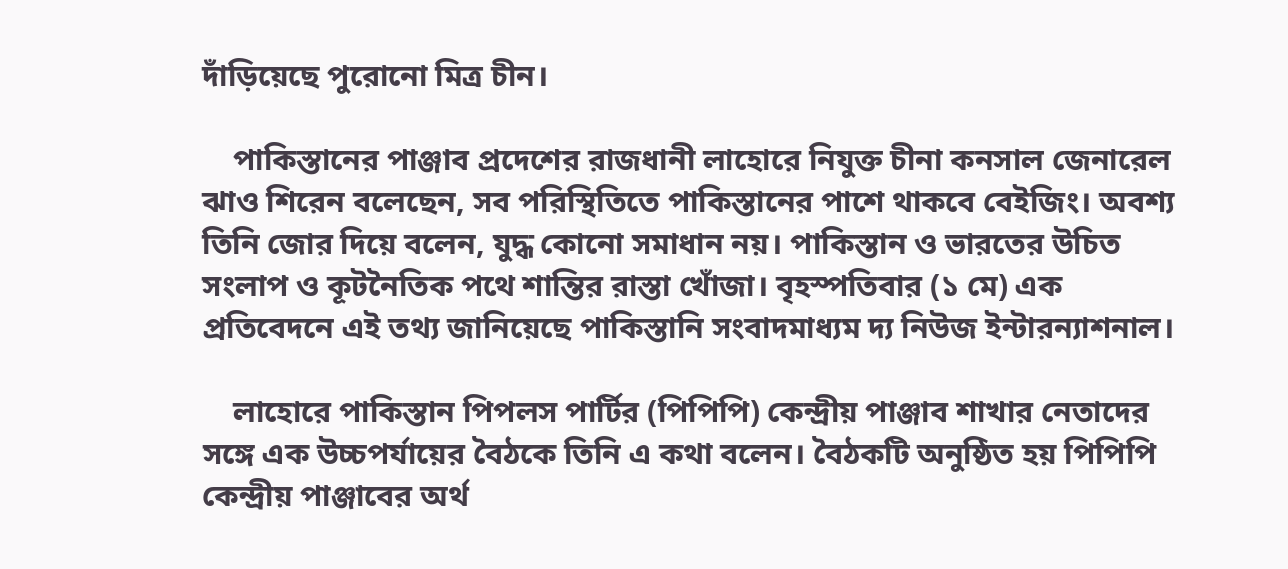দাঁড়িয়েছে পুরোনো মিত্র চীন।

    পাকিস্তানের পাঞ্জাব প্রদেশের রাজধানী লাহোরে নিযুক্ত চীনা কনসাল জেনারেল ঝাও শিরেন বলেছেন, সব পরিস্থিতিতে পাকিস্তানের পাশে থাকবে বেইজিং। অবশ্য তিনি জোর দিয়ে বলেন, যুদ্ধ কোনো সমাধান নয়। পাকিস্তান ও ভারতের উচিত সংলাপ ও কূটনৈতিক পথে শান্তির রাস্তা খোঁজা। বৃহস্পতিবার (১ মে) এক প্রতিবেদনে এই তথ্য জানিয়েছে পাকিস্তানি সংবাদমাধ্যম দ্য নিউজ ইন্টারন্যাশনাল।

    লাহোরে পাকিস্তান পিপলস পার্টির (পিপিপি) কেন্দ্রীয় পাঞ্জাব শাখার নেতাদের সঙ্গে এক উচ্চপর্যায়ের বৈঠকে তিনি এ কথা বলেন। বৈঠকটি অনুষ্ঠিত হয় পিপিপি কেন্দ্রীয় পাঞ্জাবের অর্থ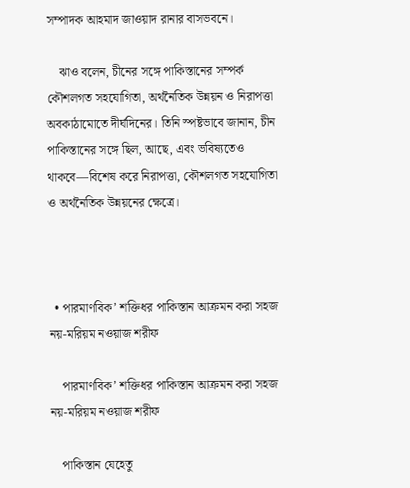সম্পাদক আহমাদ জাওয়াদ রানার বাসভবনে।

    ঝাও বলেন, চীনের সঙ্গে পাকিস্তানের সম্পর্ক কৌশলগত সহযোগিতা, অর্থনৈতিক উন্নয়ন ও নিরাপত্তা অবকাঠামোতে দীর্ঘদিনের। তিনি স্পষ্টভাবে জানান, চীন পাকিস্তানের সঙ্গে ছিল, আছে, এবং ভবিষ্যতেও থাকবে—বিশেষ করে নিরাপত্তা, কৌশলগত সহযোগিতা ও অর্থনৈতিক উন্নয়নের ক্ষেত্রে।



  • পারমাণবিক’ শক্তিধর পাকিস্তান আক্রমন করা সহজ নয়-মরিয়ম নওয়াজ শরীফ

    পারমাণবিক’ শক্তিধর পাকিস্তান আক্রমন করা সহজ নয়-মরিয়ম নওয়াজ শরীফ

    পাকিস্তান যেহেতু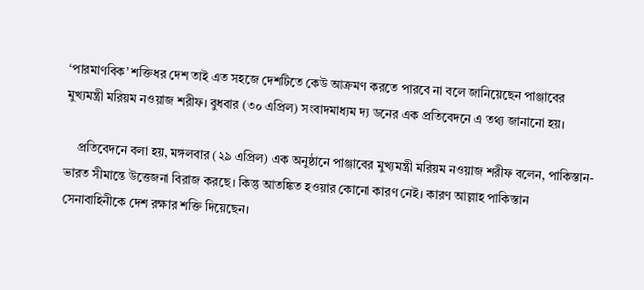‘পারমাণবিক’ শক্তিধর দেশ তাই এত সহজে দেশটিতে কেউ আক্রমণ করতে পারবে না বলে জানিয়েছেন পাঞ্জাবের মুখ্যমন্ত্রী মরিয়ম নওয়াজ শরীফ। বুধবার (৩০ এপ্রিল) সংবাদমাধ্যম দ্য ডনের এক প্রতিবেদনে এ তথ্য জানানো হয়।

    প্রতিবেদনে বলা হয়, মঙ্গলবার (২৯ এপ্রিল) এক অনুষ্ঠানে পাঞ্জাবের মুখ্যমন্ত্রী মরিয়ম নওয়াজ শরীফ বলেন, পাকিস্তান-ভারত সীমান্তে উত্তেজনা বিরাজ করছে। কিন্তু আতঙ্কিত হওয়ার কোনো কারণ নেই। কারণ আল্লাহ পাকিস্তান সেনাবাহিনীকে দেশ রক্ষার শক্তি দিয়েছেন।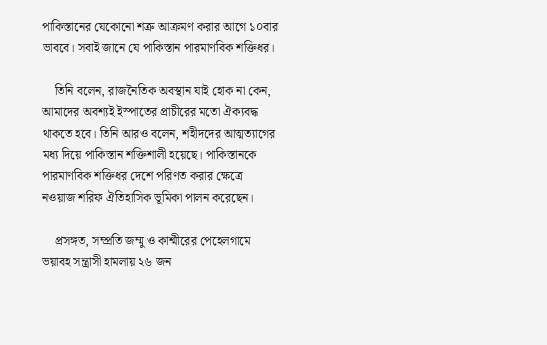পাকিস্তানের যেকোনো শত্রু আক্রমণ করার আগে ১০বার ভাববে। সবাই জানে যে পাকিস্তান পারমাণবিক শক্তিধর।

    তিনি বলেন, রাজনৈতিক অবস্থান যাই হোক না কেন, আমাদের অবশ্যই ইস্পাতের প্রাচীরের মতো ঐক্যবদ্ধ থাকতে হবে। তিনি আরও বলেন, শহীদদের আত্মত্যাগের মধ্য দিয়ে পাকিস্তান শক্তিশালী হয়েছে। পাকিস্তানকে পারমাণবিক শক্তিধর দেশে পরিণত করার ক্ষেত্রে নওয়াজ শরিফ ঐতিহাসিক ভূমিকা পালন করেছেন।

    প্রসঙ্গত, সম্প্রতি জম্মু ও কাশ্মীরের পেহেলগামে ভয়াবহ সন্ত্রাসী হামলায় ২৬ জন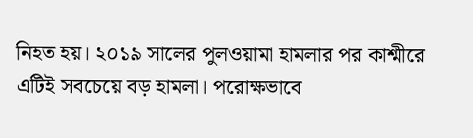নিহত হয়। ২০১৯ সালের পুলওয়ামা হামলার পর কাশ্মীরে এটিই সবচেয়ে বড় হামলা। পরোক্ষভাবে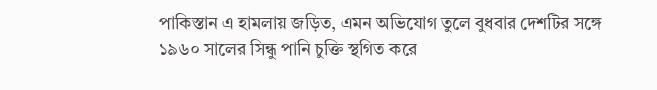পাকিস্তান এ হামলায় জড়িত, এমন অভিযোগ তুলে বুধবার দেশটির সঙ্গে ১৯৬০ সালের সিন্ধু পানি চুক্তি স্থগিত করে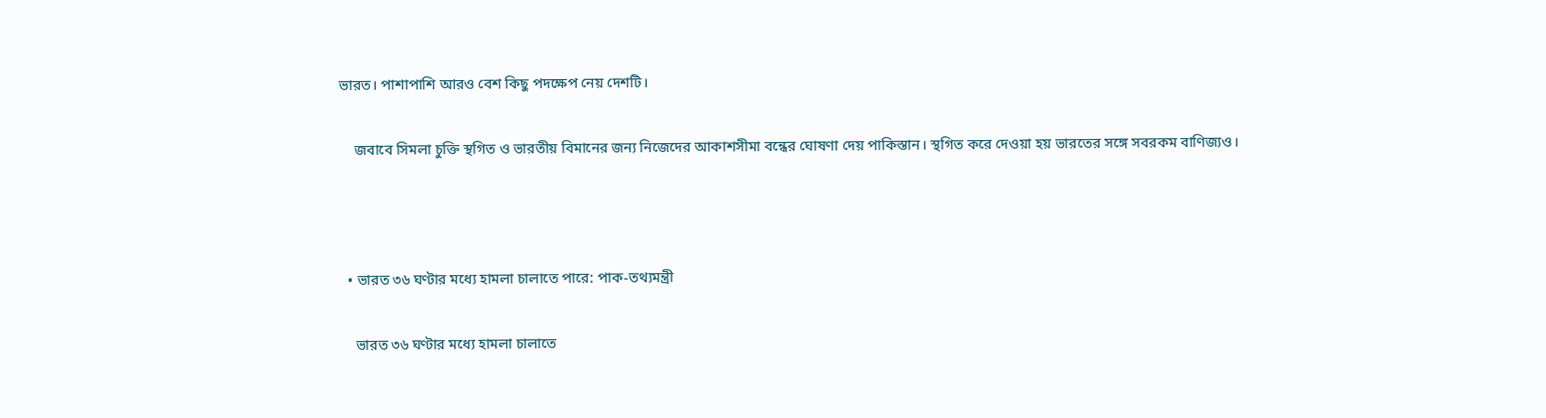ভারত। পাশাপাশি আরও বেশ কিছু পদক্ষেপ নেয় দেশটি।

    জবাবে সিমলা চুক্তি স্থগিত ও ভারতীয় বিমানের জন্য নিজেদের আকাশসীমা বন্ধের ঘোষণা দেয় পাকিস্তান। স্থগিত করে দেওয়া হয় ভারতের সঙ্গে সবরকম বাণিজ্যও।



  • ভারত ৩৬ ঘণ্টার মধ্যে হামলা চালাতে পারে: পাক-তথ্যমন্ত্রী

    ভারত ৩৬ ঘণ্টার মধ্যে হামলা চালাতে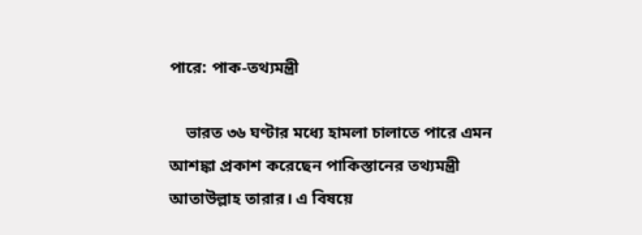পারে: পাক-তথ্যমন্ত্রী

    ভারত ৩৬ ঘণ্টার মধ্যে হামলা চালাতে পারে এমন আশঙ্কা প্রকাশ করেছেন পাকিস্তানের তথ্যমন্ত্রী আতাউল্লাহ তারার। এ বিষয়ে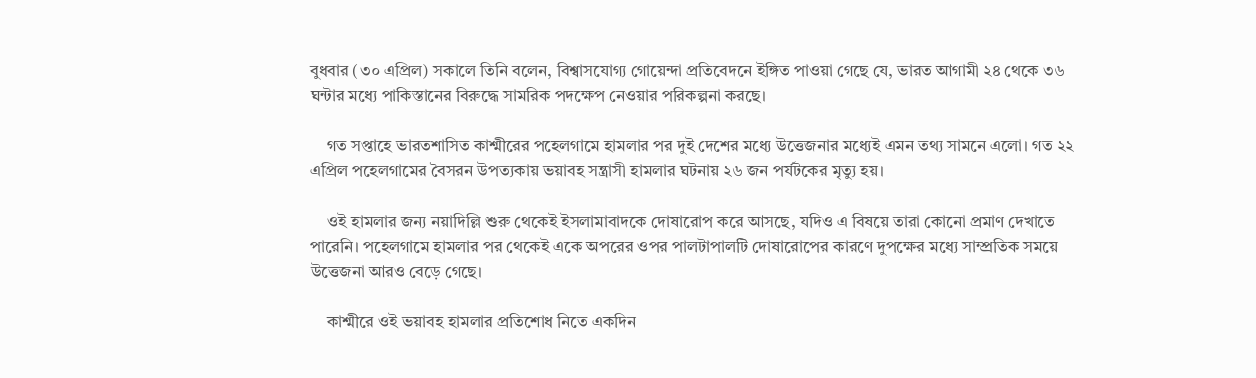বুধবার (৩০ এপ্রিল) সকালে তিনি বলেন, বিশ্বাসযোগ্য গোয়েন্দা প্রতিবেদনে ইঙ্গিত পাওয়া গেছে যে, ভারত আগামী ২৪ থেকে ৩৬ ঘন্টার মধ্যে পাকিস্তানের বিরুদ্ধে সামরিক পদক্ষেপ নেওয়ার পরিকল্পনা করছে।

    গত সপ্তাহে ভারতশাসিত কাশ্মীরের পহেলগামে হামলার পর দুই দেশের মধ্যে উত্তেজনার মধ্যেই এমন তথ্য সামনে এলো। গত ২২ এপ্রিল পহেলগামের বৈসরন উপত্যকায় ভয়াবহ সন্ত্রাসী হামলার ঘটনায় ২৬ জন পর্যটকের মৃত্যু হয়।

    ওই হামলার জন্য নয়াদিল্লি শুরু থেকেই ইসলামাবাদকে দোষারোপ করে আসছে, যদিও এ বিষয়ে তারা কোনো প্রমাণ দেখাতে পারেনি। পহেলগামে হামলার পর থেকেই একে অপরের ওপর পালটাপালটি দোষারোপের কারণে দুপক্ষের মধ্যে সাম্প্রতিক সময়ে উত্তেজনা আরও বেড়ে গেছে।

    কাশ্মীরে ওই ভয়াবহ হামলার প্রতিশোধ নিতে একদিন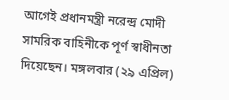আগেই প্রধানমন্ত্রী নরেন্দ্র মোদী সামরিক বাহিনীকে পূর্ণ স্বাধীনতা দিয়েছেন। মঙ্গলবার (২৯ এপ্রিল)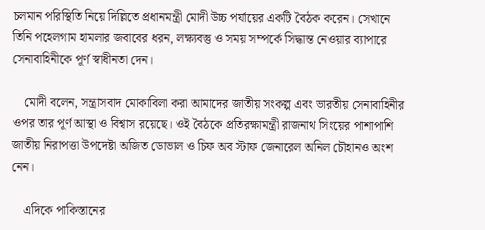চলমান পরিস্থিতি নিয়ে দিল্লিতে প্রধানমন্ত্রী মোদী উচ্চ পর্যায়ের একটি বৈঠক করেন। সেখানে তিনি পহেলগাম হামলার জবাবের ধরন, লক্ষ্যবস্তু ও সময় সম্পর্কে সিদ্ধান্ত নেওয়ার ব্যাপারে সেনাবাহিনীকে পূর্ণ স্বাধীনতা দেন।

    মোদী বলেন, সন্ত্রাসবাদ মোকাবিলা করা আমাদের জাতীয় সংকল্প এবং ভারতীয় সেনাবাহিনীর ওপর তার পূর্ণ আস্থা ও বিশ্বাস রয়েছে। ওই বৈঠকে প্রতিরক্ষামন্ত্রী রাজনাথ সিংয়ের পাশাপাশি জাতীয় নিরাপত্তা উপদেষ্টা অজিত ডোভাল ও চিফ অব স্টাফ জেনারেল অনিল চৌহানও অংশ নেন।

    এদিকে পাকিস্তানের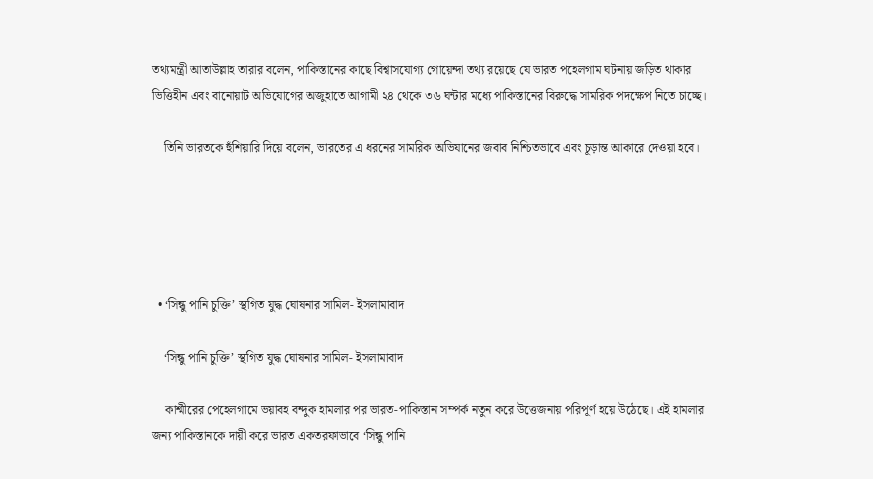তথ্যমন্ত্রী আতাউল্লাহ তারার বলেন, পাকিস্তানের কাছে বিশ্বাসযোগ্য গোয়েন্দা তথ্য রয়েছে যে ভারত পহেলগাম ঘটনায় জড়িত থাকার ভিত্তিহীন এবং বানোয়াট অভিযোগের অজুহাতে আগামী ২৪ থেকে ৩৬ ঘন্টার মধ্যে পাকিস্তানের বিরুদ্ধে সামরিক পদক্ষেপ নিতে চাচ্ছে।

    তিনি ভারতকে হুঁশিয়ারি দিয়ে বলেন, ভারতের এ ধরনের সামরিক অভিযানের জবাব নিশ্চিতভাবে এবং চূড়ান্ত আকারে দেওয়া হবে।





  • ‘সিন্ধু পানি চুক্তি’ স্থগিত যুদ্ধ ঘোষনার সামিল- ইসলামাবাদ

    ‘সিন্ধু পানি চুক্তি’ স্থগিত যুদ্ধ ঘোষনার সামিল- ইসলামাবাদ

    কাশ্মীরের পেহেলগামে ভয়াবহ বন্দুক হামলার পর ভারত-পাকিস্তান সম্পর্ক নতুন করে উত্তেজনায় পরিপূর্ণ হয়ে উঠেছে। এই হামলার জন্য পাকিস্তানকে দায়ী করে ভারত একতরফাভাবে ‘সিন্ধু পানি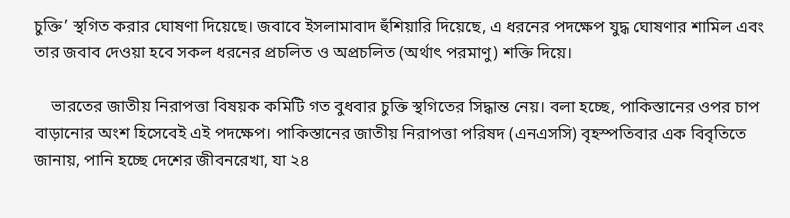চুক্তি’ স্থগিত করার ঘোষণা দিয়েছে। জবাবে ইসলামাবাদ হুঁশিয়ারি দিয়েছে, এ ধরনের পদক্ষেপ যুদ্ধ ঘোষণার শামিল এবং তার জবাব দেওয়া হবে সকল ধরনের প্রচলিত ও অপ্রচলিত (অর্থাৎ পরমাণু) শক্তি দিয়ে।

    ভারতের জাতীয় নিরাপত্তা বিষয়ক কমিটি গত বুধবার চুক্তি স্থগিতের সিদ্ধান্ত নেয়। বলা হচ্ছে, পাকিস্তানের ওপর চাপ বাড়ানোর অংশ হিসেবেই এই পদক্ষেপ। পাকিস্তানের জাতীয় নিরাপত্তা পরিষদ (এনএসসি) বৃহস্পতিবার এক বিবৃতিতে জানায়, পানি হচ্ছে দেশের জীবনরেখা, যা ২৪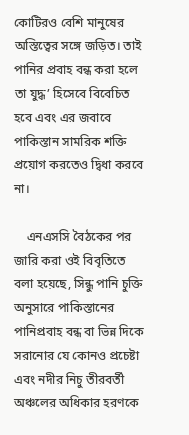কোটিরও বেশি মানুষের অস্তিত্বের সঙ্গে জড়িত। তাই পানির প্রবাহ বন্ধ করা হলে তা যুদ্ধ’ হিসেবে বিবেচিত হবে এবং এর জবাবে পাকিস্তান সামরিক শক্তি প্রয়োগ করতেও দ্বিধা করবে না।

    এনএসসি বৈঠকের পর জারি করা ওই বিবৃতিতে বলা হয়েছে, সিন্ধু পানি চুক্তি অনুসারে পাকিস্তানের পানিপ্রবাহ বন্ধ বা ভিন্ন দিকে সরানোর যে কোনও প্রচেষ্টা এবং নদীর নিচু তীরবর্তী অঞ্চলের অধিকার হরণকে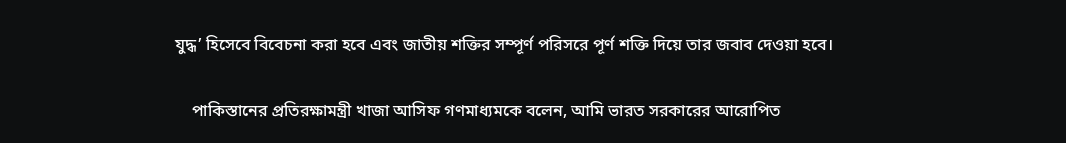যুদ্ধ’ হিসেবে বিবেচনা করা হবে এবং জাতীয় শক্তির সম্পূর্ণ পরিসরে পূর্ণ শক্তি দিয়ে তার জবাব দেওয়া হবে।

    পাকিস্তানের প্রতিরক্ষামন্ত্রী খাজা আসিফ গণমাধ্যমকে বলেন, আমি ভারত সরকারের আরোপিত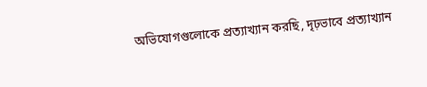অভিযোগগুলোকে প্রত্যাখ্যান করছি, দৃঢ়ভাবে প্রত্যাখ্যান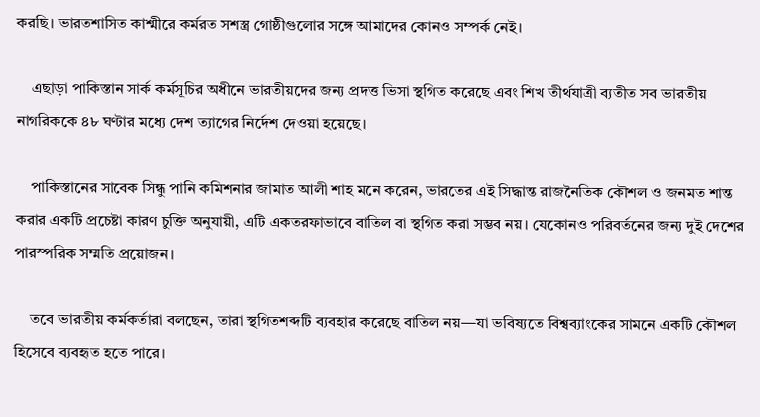করছি। ভারতশাসিত কাশ্মীরে কর্মরত সশস্ত্র গোষ্ঠীগুলোর সঙ্গে আমাদের কোনও সম্পর্ক নেই।

    এছাড়া পাকিস্তান সার্ক কর্মসূচির অধীনে ভারতীয়দের জন্য প্রদত্ত ভিসা স্থগিত করেছে এবং শিখ তীর্থযাত্রী ব্যতীত সব ভারতীয় নাগরিককে ৪৮ ঘণ্টার মধ্যে দেশ ত্যাগের নির্দেশ দেওয়া হয়েছে।

    পাকিস্তানের সাবেক সিন্ধু পানি কমিশনার জামাত আলী শাহ মনে করেন, ভারতের এই সিদ্ধান্ত রাজনৈতিক কৌশল ও জনমত শান্ত করার একটি প্রচেষ্টা কারণ চুক্তি অনুযায়ী, এটি একতরফাভাবে বাতিল বা স্থগিত করা সম্ভব নয়। যেকোনও পরিবর্তনের জন্য দুই দেশের পারস্পরিক সম্মতি প্রয়োজন।

    তবে ভারতীয় কর্মকর্তারা বলছেন, তারা স্থগিতশব্দটি ব্যবহার করেছে বাতিল নয়—যা ভবিষ্যতে বিশ্বব্যাংকের সামনে একটি কৌশল হিসেবে ব্যবহৃত হতে পারে।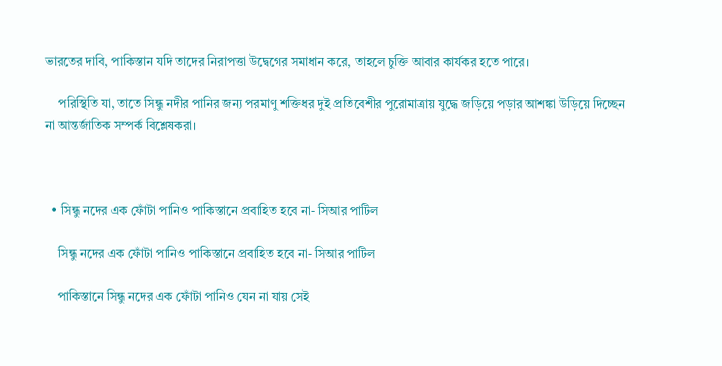ভারতের দাবি, পাকিস্তান যদি তাদের নিরাপত্তা উদ্বেগের সমাধান করে, তাহলে চুক্তি আবার কার্যকর হতে পারে।

    পরিস্থিতি যা, তাতে সিন্ধু নদীর পানির জন্য পরমাণু শক্তিধর দুই প্রতিবেশীর পুরোমাত্রায় যুদ্ধে জড়িয়ে পড়ার আশঙ্কা উড়িয়ে দিচ্ছেন না আন্তর্জাতিক সম্পর্ক বিশ্লেষকরা।



  • সিন্ধু নদের এক ফোঁটা পানিও পাকিস্তানে প্রবাহিত হবে না- সিআর পাটিল

    সিন্ধু নদের এক ফোঁটা পানিও পাকিস্তানে প্রবাহিত হবে না- সিআর পাটিল

    পাকিস্তানে সিন্ধু নদের এক ফোঁটা পানিও যেন না যায় সেই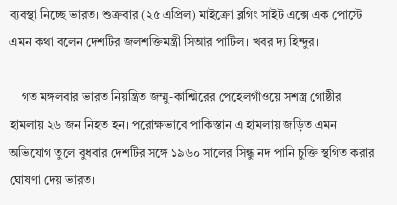ব্যবস্থা নিচ্ছে ভারত। শুক্রবার (২৫ এপ্রিল) মাইক্রো ব্লগিং সাইট এক্সে এক পোস্টে এমন কথা বলেন দেশটির জলশক্তিমন্ত্রী সিআর পাটিল। খবর দ্য হিন্দুর।

    গত মঙ্গলবার ভারত নিয়ন্ত্রিত জম্মু-কাশ্মিরের পেহেলগাঁওয়ে সশস্ত্র গোষ্ঠীর হামলায় ২৬ জন নিহত হন। পরোক্ষভাবে পাকিস্তান এ হামলায় জড়িত এমন অভিযোগ তুলে বুধবার দেশটির সঙ্গে ১৯৬০ সালের সিন্ধু নদ পানি চুক্তি স্থগিত করার ঘোষণা দেয় ভারত।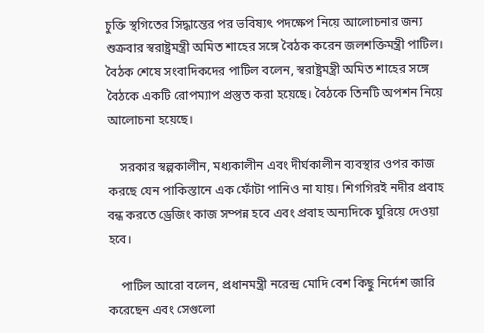চুক্তি স্থগিতের সিদ্ধান্তের পর ভবিষ্যৎ পদক্ষেপ নিয়ে আলোচনার জন্য শুক্রবার স্বরাষ্ট্রমন্ত্রী অমিত শাহের সঙ্গে বৈঠক করেন জলশক্তিমন্ত্রী পাটিল। বৈঠক শেষে সংবাদিকদের পাটিল বলেন, স্বরাষ্ট্রমন্ত্রী অমিত শাহের সঙ্গে বৈঠকে একটি রোপম্যাপ প্রস্তুত করা হয়েছে। বৈঠকে তিনটি অপশন নিয়ে আলোচনা হয়েছে।

    সরকার স্বল্পকালীন, মধ্যকালীন এবং দীর্ঘকালীন ব্যবস্থার ওপর কাজ করছে যেন পাকিস্তানে এক ফোঁটা পানিও না যায়। শিগগিরই নদীর প্রবাহ বন্ধ করতে ড্রেজিং কাজ সম্পন্ন হবে এবং প্রবাহ অন্যদিকে ঘুরিয়ে দেওয়া হবে।

    পাটিল আরো বলেন, প্রধানমন্ত্রী নরেন্দ্র মোদি বেশ কিছু নির্দেশ জারি করেছেন এবং সেগুলো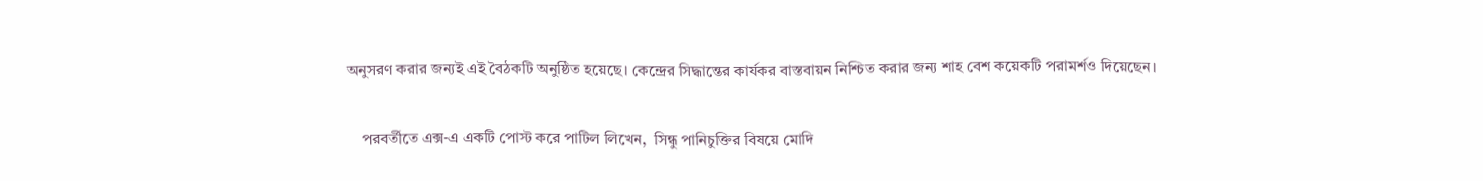অনুসরণ করার জন্যই এই বৈঠকটি অনুষ্ঠিত হয়েছে। কেন্দ্রের সিদ্ধান্তের কার্যকর বাস্তবায়ন নিশ্চিত করার জন্য শাহ বেশ কয়েকটি পরামর্শও দিয়েছেন।

    পরবর্তীতে এক্স-এ একটি পোস্ট করে পাটিল লিখেন,  সিন্ধু পানিচুক্তির বিষয়ে মোদি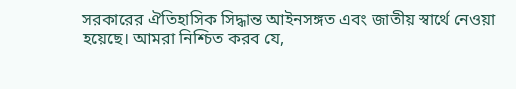সরকারের ঐতিহাসিক সিদ্ধান্ত আইনসঙ্গত এবং জাতীয় স্বার্থে নেওয়া হয়েছে। আমরা নিশ্চিত করব যে,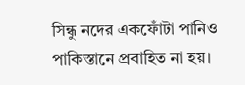সিন্ধু নদের একফোঁটা পানিও পাকিস্তানে প্রবাহিত না হয়।